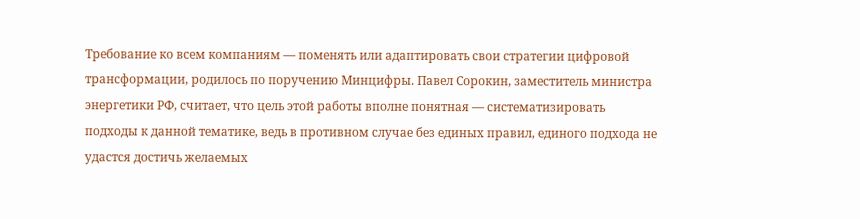Требование ко всем компаниям — поменять или адаптировать свои стратегии цифровой трансформации, родилось по поручению Минцифры. Павел Сорокин, заместитель министра энергетики РФ, считает, что цель этой работы вполне понятная — систематизировать подходы к данной тематике, ведь в противном случае без единых правил, единого подхода не удастся достичь желаемых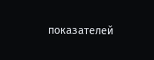показателей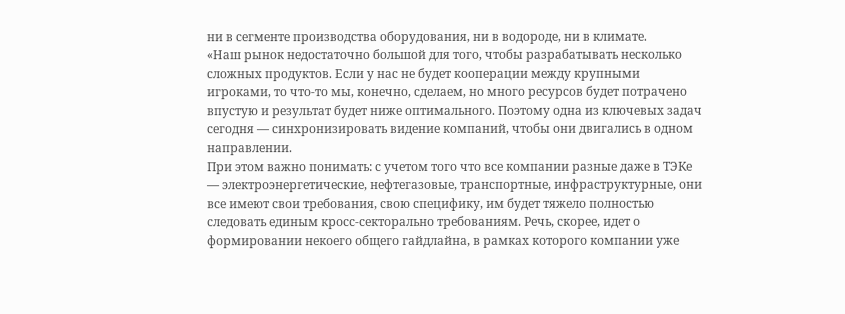ни в сегменте производства оборудования, ни в водороде, ни в климате.
«Наш рынок недостаточно большой для того, чтобы разрабатывать несколько сложных продуктов. Если у нас не будет кооперации между крупными игроками, то что-то мы, конечно, сделаем, но много ресурсов будет потрачено впустую и результат будет ниже оптимального. Поэтому одна из ключевых задач сегодня — синхронизировать видение компаний, чтобы они двигались в одном направлении.
При этом важно понимать: с учетом того что все компании разные даже в ТЭКе — электроэнергетические, нефтегазовые, транспортные, инфраструктурные, они все имеют свои требования, свою специфику, им будет тяжело полностью следовать единым кросс-секторально требованиям. Речь, скорее, идет о формировании некоего общего гайдлайна, в рамках которого компании уже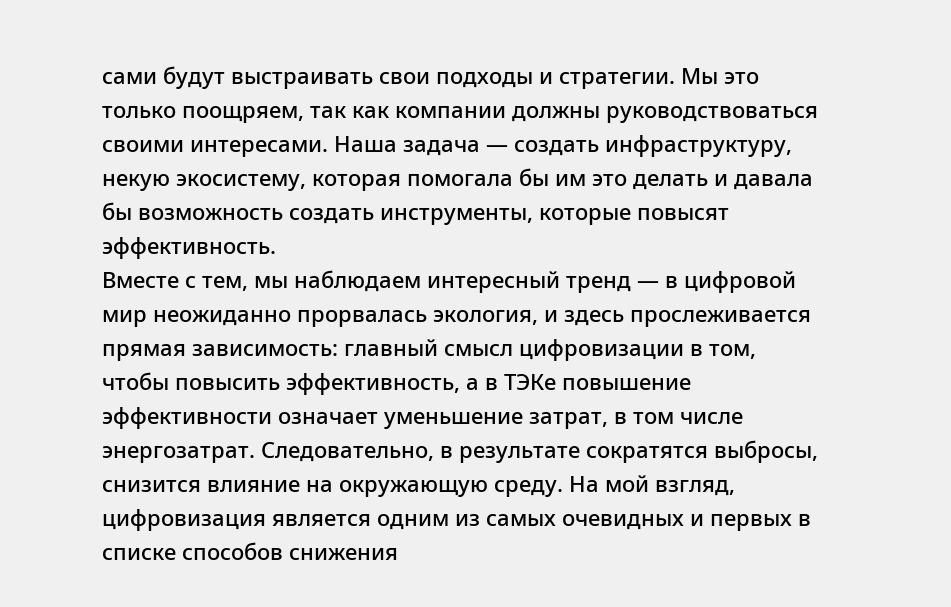сами будут выстраивать свои подходы и стратегии. Мы это только поощряем, так как компании должны руководствоваться своими интересами. Наша задача — создать инфраструктуру, некую экосистему, которая помогала бы им это делать и давала бы возможность создать инструменты, которые повысят эффективность.
Вместе с тем, мы наблюдаем интересный тренд — в цифровой мир неожиданно прорвалась экология, и здесь прослеживается прямая зависимость: главный смысл цифровизации в том, чтобы повысить эффективность, а в ТЭКе повышение эффективности означает уменьшение затрат, в том числе энергозатрат. Следовательно, в результате сократятся выбросы, снизится влияние на окружающую среду. На мой взгляд, цифровизация является одним из самых очевидных и первых в списке способов снижения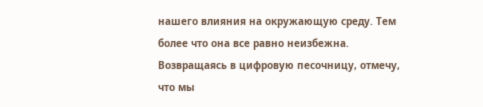нашего влияния на окружающую среду. Тем более что она все равно неизбежна.
Возвращаясь в цифровую песочницу, отмечу, что мы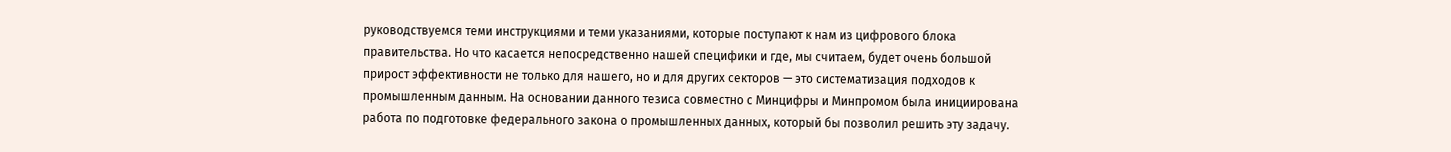руководствуемся теми инструкциями и теми указаниями, которые поступают к нам из цифрового блока правительства. Но что касается непосредственно нашей специфики и где, мы считаем, будет очень большой прирост эффективности не только для нашего, но и для других секторов — это систематизация подходов к промышленным данным. На основании данного тезиса совместно с Минцифры и Минпромом была инициирована работа по подготовке федерального закона о промышленных данных, который бы позволил решить эту задачу.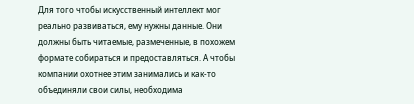Для того чтобы искусственный интеллект мог реально развиваться, ему нужны данные. Они должны быть читаемые, размеченные, в похожем формате собираться и предоставляться. А чтобы компании охотнее этим занимались и как-то объединяли свои силы, необходима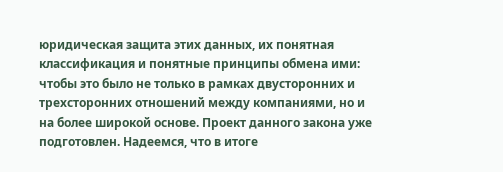юридическая защита этих данных, их понятная классификация и понятные принципы обмена ими: чтобы это было не только в рамках двусторонних и трехсторонних отношений между компаниями, но и на более широкой основе. Проект данного закона уже подготовлен. Надеемся, что в итоге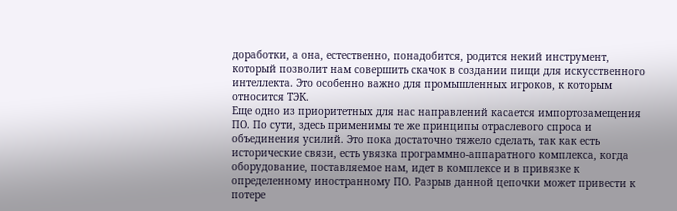доработки, а она, естественно, понадобится, родится некий инструмент, который позволит нам совершить скачок в создании пищи для искусственного интеллекта. Это особенно важно для промышленных игроков, к которым относится ТЭК.
Еще одно из приоритетных для нас направлений касается импортозамещения ПО. По сути, здесь применимы те же принципы отраслевого спроса и объединения усилий. Это пока достаточно тяжело сделать, так как есть исторические связи, есть увязка программно-аппаратного комплекса, когда оборудование, поставляемое нам, идет в комплексе и в привязке к определенному иностранному ПО. Разрыв данной цепочки может привести к потере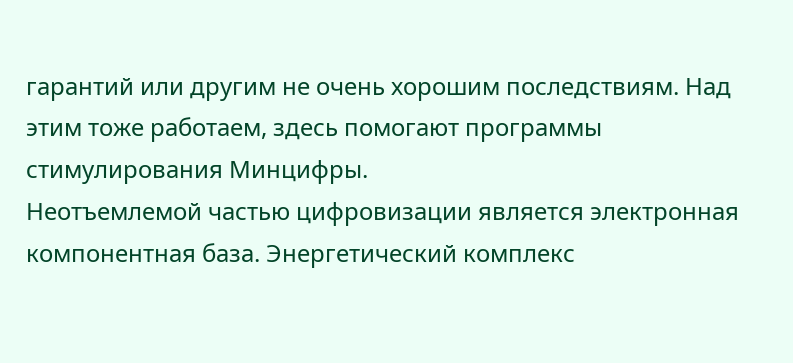гарантий или другим не очень хорошим последствиям. Над этим тоже работаем, здесь помогают программы стимулирования Минцифры.
Неотъемлемой частью цифровизации является электронная компонентная база. Энергетический комплекс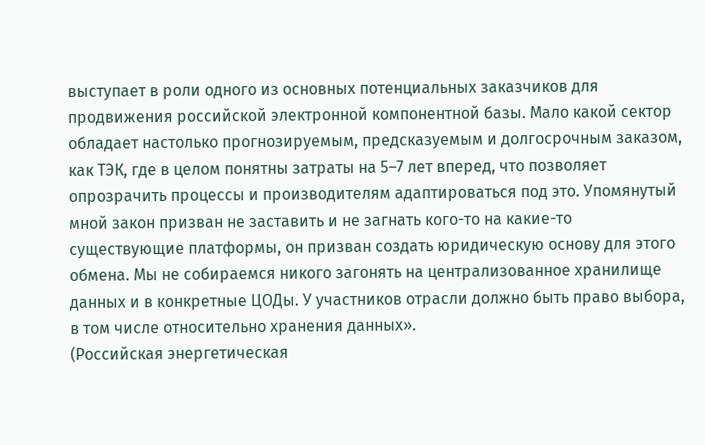выступает в роли одного из основных потенциальных заказчиков для продвижения российской электронной компонентной базы. Мало какой сектор обладает настолько прогнозируемым, предсказуемым и долгосрочным заказом, как ТЭК, где в целом понятны затраты на 5–7 лет вперед, что позволяет опрозрачить процессы и производителям адаптироваться под это. Упомянутый мной закон призван не заставить и не загнать кого-то на какие-то существующие платформы, он призван создать юридическую основу для этого обмена. Мы не собираемся никого загонять на централизованное хранилище данных и в конкретные ЦОДы. У участников отрасли должно быть право выбора, в том числе относительно хранения данных».
(Российская энергетическая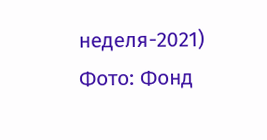неделя-2021)
Фото: Фонд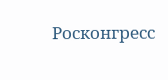Росконгресс